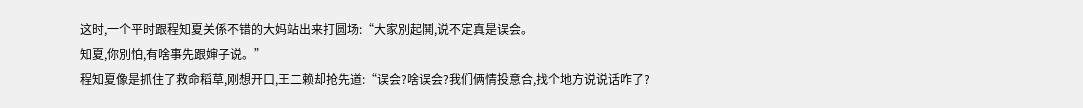这时,一个平时跟程知夏关係不错的大妈站出来打圆场:“大家別起鬨,说不定真是误会。
知夏,你別怕,有啥事先跟婶子说。”
程知夏像是抓住了救命稻草,刚想开口,王二赖却抢先道:“误会?啥误会?我们俩情投意合,找个地方说说话咋了?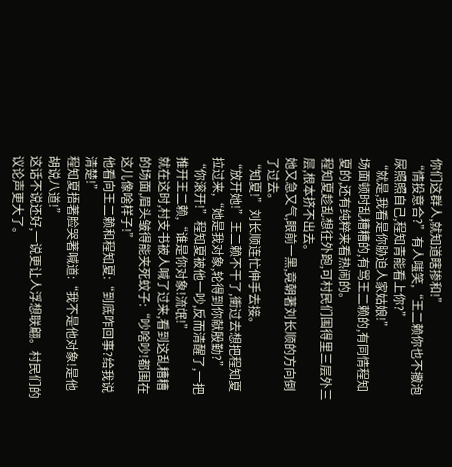你们这群人,就知道瞎掺和!”
“情投意合?”有人嗤笑,“王二赖你也不撒泡尿照照自己,程知青能看上你?”
“就是,我看是你胁迫人家姑娘!”
场面顿时乱糟糟的,有骂王二赖的,有同情程知夏的,还有纯粹来看热闹的。
程知夏趁乱想往外跑,可村民们围得里三层外三层,根本挤不出去。
她又急又气,眼前一黑,竟朝著刘长顺的方向倒了过去。
“知夏!”刘长顺连忙伸手去接。
“放开她!”王二赖不干了,衝过去想把程知夏拉过来,“她是我对象,轮得到你献殷勤?”
“你滚开!”程知夏被他一吵,反而清醒了,一把推开王二赖,“谁是你对象!流氓!”
就在这时,村支书被人喊了过来,看到这乱糟糟的场面,眉头皱得能夹死蚊子:“吵啥吵!都围在这儿像啥样子!”
他看向王二赖和程知夏:“到底咋回事?给我说清楚!”
程知夏捂著脸哭著喊道:“我不是他对象!是他胡说八道!”
这话不说还好,一说更让人浮想联翩。村民们的议论声更大了。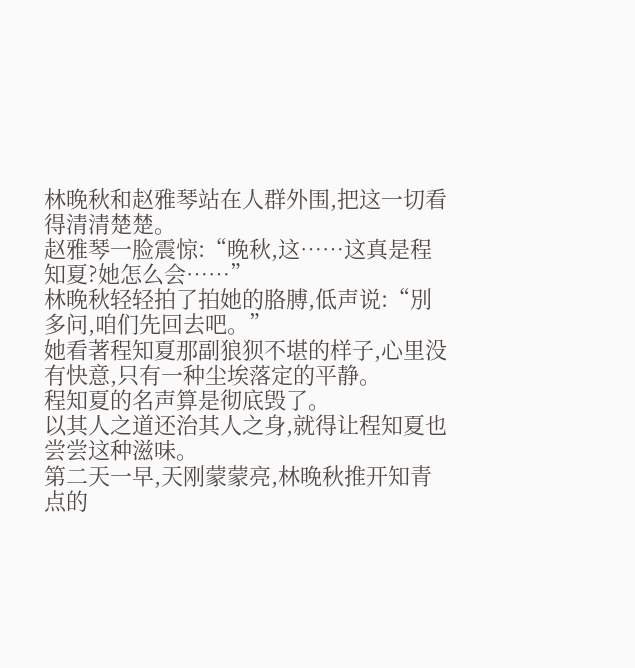林晚秋和赵雅琴站在人群外围,把这一切看得清清楚楚。
赵雅琴一脸震惊:“晚秋,这……这真是程知夏?她怎么会……”
林晚秋轻轻拍了拍她的胳膊,低声说:“別多问,咱们先回去吧。”
她看著程知夏那副狼狈不堪的样子,心里没有快意,只有一种尘埃落定的平静。
程知夏的名声算是彻底毁了。
以其人之道还治其人之身,就得让程知夏也尝尝这种滋味。
第二天一早,天刚蒙蒙亮,林晚秋推开知青点的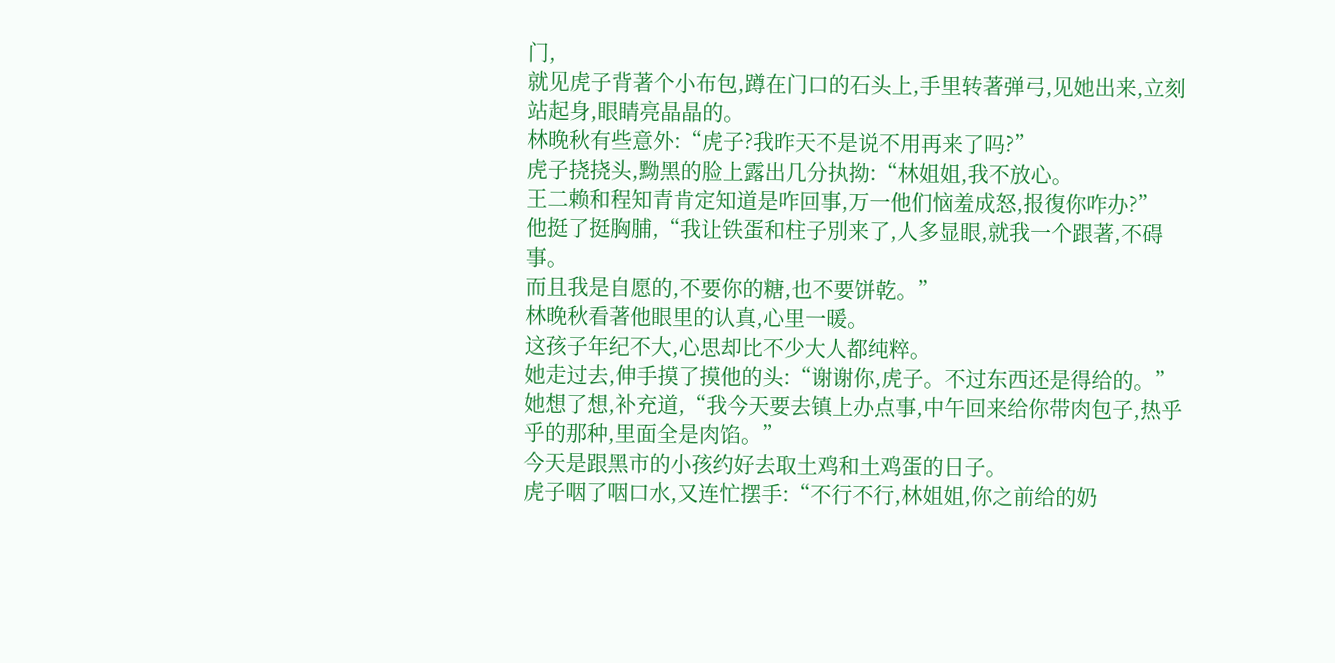门,
就见虎子背著个小布包,蹲在门口的石头上,手里转著弹弓,见她出来,立刻站起身,眼睛亮晶晶的。
林晚秋有些意外:“虎子?我昨天不是说不用再来了吗?”
虎子挠挠头,黝黑的脸上露出几分执拗:“林姐姐,我不放心。
王二赖和程知青肯定知道是咋回事,万一他们恼羞成怒,报復你咋办?”
他挺了挺胸脯,“我让铁蛋和柱子別来了,人多显眼,就我一个跟著,不碍事。
而且我是自愿的,不要你的糖,也不要饼乾。”
林晚秋看著他眼里的认真,心里一暖。
这孩子年纪不大,心思却比不少大人都纯粹。
她走过去,伸手摸了摸他的头:“谢谢你,虎子。不过东西还是得给的。”
她想了想,补充道,“我今天要去镇上办点事,中午回来给你带肉包子,热乎乎的那种,里面全是肉馅。”
今天是跟黑市的小孩约好去取土鸡和土鸡蛋的日子。
虎子咽了咽口水,又连忙摆手:“不行不行,林姐姐,你之前给的奶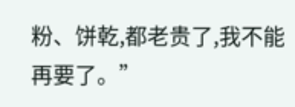粉、饼乾,都老贵了,我不能再要了。”